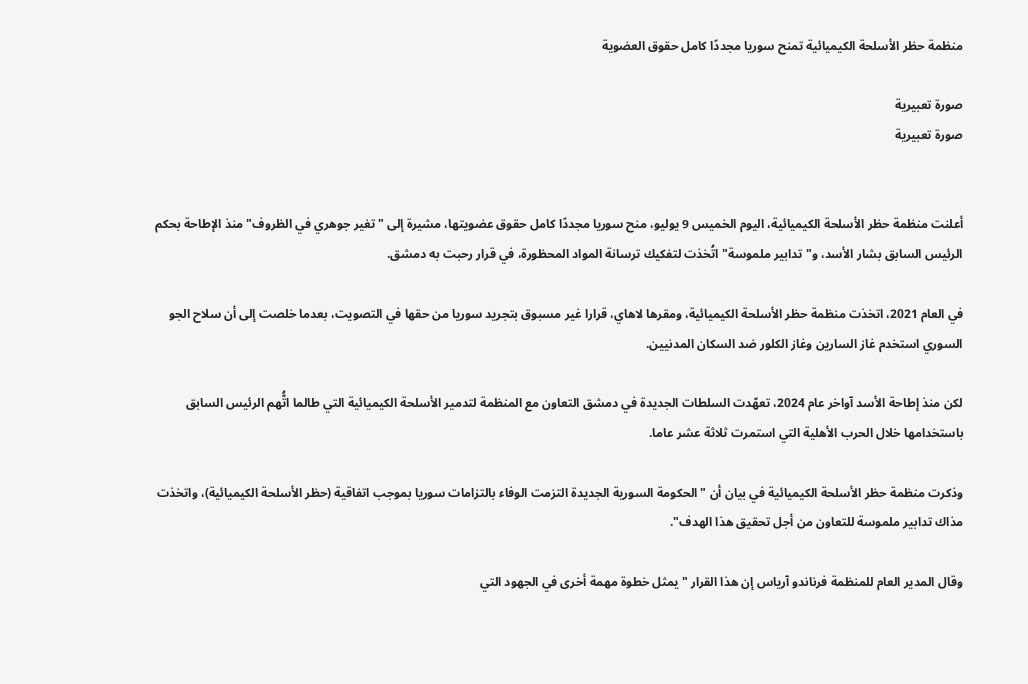منظمة حظر الأسلحة الكيميائية تمنح سوريا مجددًا كامل حقوق العضوية

صورة تعبيرية
صورة تعبيرية


أعلنت منظمة حظر الأسلحة الكيميائية، اليوم الخميس 9 يوليو، منح سوريا مجددًا كامل حقوق عضويتها، مشيرة إلى "تغير جوهري في الظروف" منذ الإطاحة بحكم  الرئيس السابق بشار الأسد، و"تدابير ملموسة" اتُخذت لتفكيك ترسانة المواد المحظورة، في قرار رحبت به دمشق.

في العام 2021، اتخذت منظمة حظر الأسلحة الكيميائية، ومقرها لاهاي، قرارا غير مسبوق بتجريد سوريا من حقها في التصويت، بعدما خلصت إلى أن سلاح الجو السوري استخدم غاز السارين وغاز الكلور ضد السكان المدنيين.

لكن منذ إطاحة الأسد آواخر عام 2024، تعهّدت السلطات الجديدة في دمشق التعاون مع المنظمة لتدمير الأسلحة الكيميائية التي طالما اتُّهم الرئيس السابق باستخدامها خلال الحرب الأهلية التي استمرت ثلاثة عشر عاما.

وذكرت منظمة حظر الأسلحة الكيميائية في بيان أن "الحكومة السورية الجديدة التزمت الوفاء بالتزامات سوريا بموجب اتفاقية (حظر الأسلحة الكيميائية)، واتخذت مذاك تدابير ملموسة للتعاون من أجل تحقيق هذا الهدف".

وقال المدير العام للمنظمة فرناندو آرياس إن هذا القرار "يمثل خطوة مهمة أخرى في الجهود التي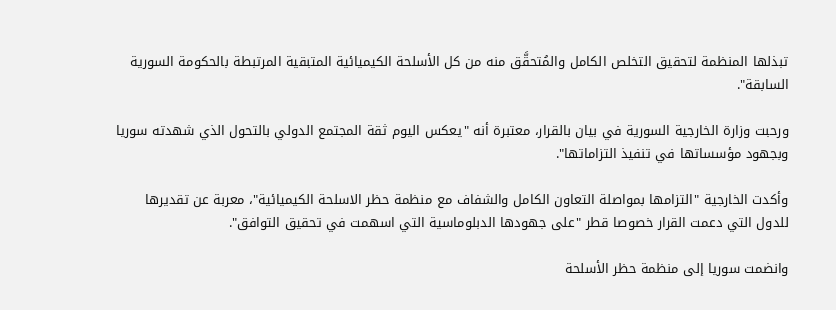تبذلها المنظمة لتحقيق التخلص الكامل والمُتحقَّق منه من كل الأسلحة الكيميائية المتبقية المرتبطة بالحكومة السورية السابقة".

ورحبت وزارة الخارجية السورية في بيان بالقرار، معتبرة أنه "يعكس اليوم ثقة المجتمع الدولي بالتحول الذي شهدته سوريا وبجهود مؤسساتها في تنفيذ التزاماتها".

وأكدت الخارجية "التزامها بمواصلة التعاون الكامل والشفاف مع منظمة حظر الاسلحة الكيميائية"، معربة عن تقديرها للدول التي دعمت القرار خصوصا قطر "على جهودها الدبلوماسية التي اسهمت في تحقيق التوافق".

وانضمت سوريا إلى منظمة حظر الأسلحة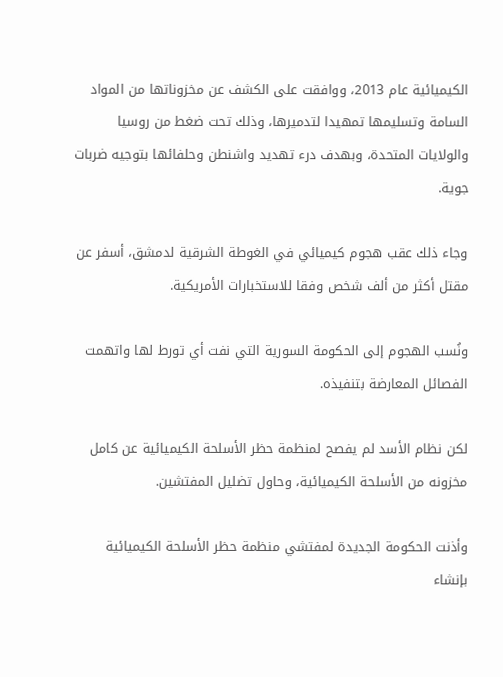الكيميائية عام 2013، ووافقت على الكشف عن مخزوناتها من المواد السامة وتسليمها تمهيدا لتدميرها، وذلك تحت ضغط من روسيا والولايات المتحدة، وبهدف درء تهديد واشنطن وحلفائها بتوجيه ضربات جوية.

وجاء ذلك عقب هجوم كيميائي في الغوطة الشرقية لدمشق، أسفر عن مقتل أكثر من ألف شخص وفقا للاستخبارات الأمريكية.

ونُسب الهجوم إلى الحكومة السورية التي نفت أي تورط لها واتهمت الفصائل المعارضة بتنفيذه.

لكن نظام الأسد لم يفصح لمنظمة حظر الأسلحة الكيميائية عن كامل مخزونه من الأسلحة الكيميائية، وحاول تضليل المفتشين.

وأذنت الحكومة الجديدة لمفتشي منظمة حظر الأسلحة الكيميائية بإنشاء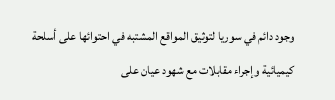وجود دائم في سوريا لتوثيق المواقع المشتبه في احتوائها على أسلحة كيميائية وإجراء مقابلات مع شهود عيان على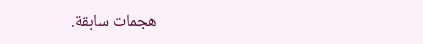هجمات سابقة.